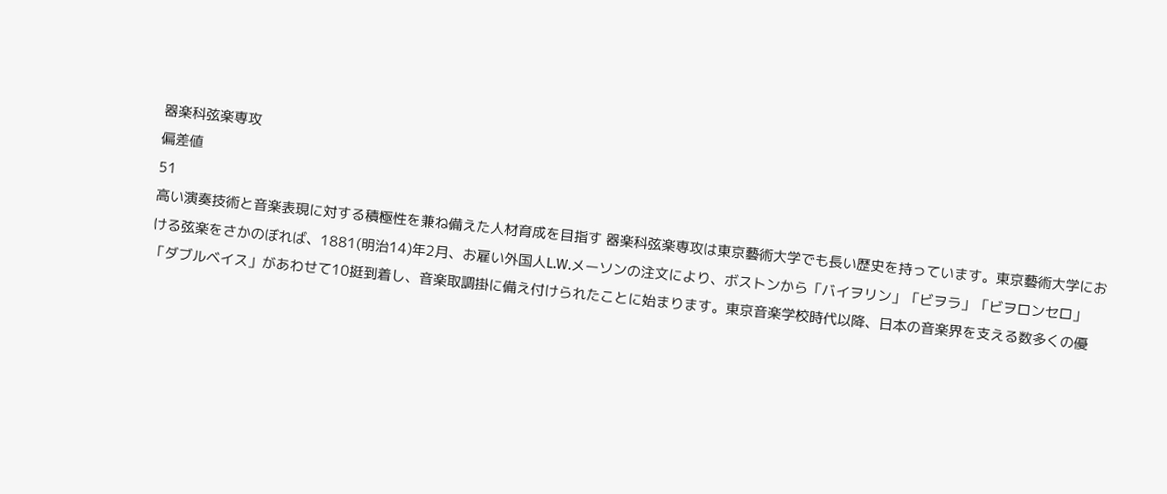器楽科弦楽専攻
偏差値
51
高い演奏技術と音楽表現に対する積極性を兼ね備えた人材育成を目指す 器楽科弦楽専攻は東京藝術大学でも長い歴史を持っています。東京藝術大学における弦楽をさかのぼれば、1881(明治14)年2月、お雇い外国人L.W.メーソンの注文により、ボストンから「バイヲリン」「ビヲラ」「ビヲロンセロ」「ダブルベイス」があわせて10挺到着し、音楽取調掛に備え付けられたことに始まります。東京音楽学校時代以降、日本の音楽界を支える数多くの優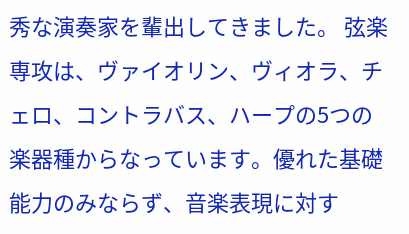秀な演奏家を輩出してきました。 弦楽専攻は、ヴァイオリン、ヴィオラ、チェロ、コントラバス、ハープの5つの楽器種からなっています。優れた基礎能力のみならず、音楽表現に対す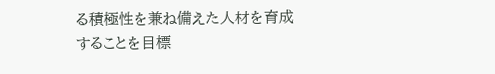る積極性を兼ね備えた人材を育成することを目標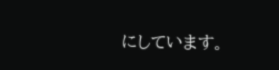にしています。